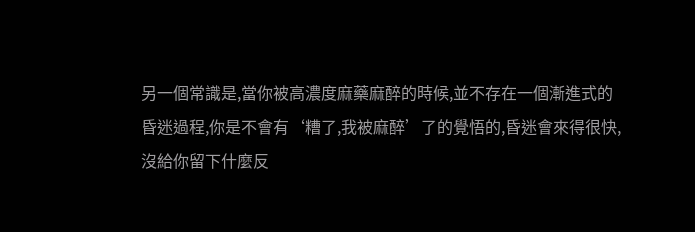另一個常識是,當你被高濃度麻藥麻醉的時候,並不存在一個漸進式的昏迷過程,你是不會有‘糟了,我被麻醉’了的覺悟的,昏迷會來得很快,沒給你留下什麼反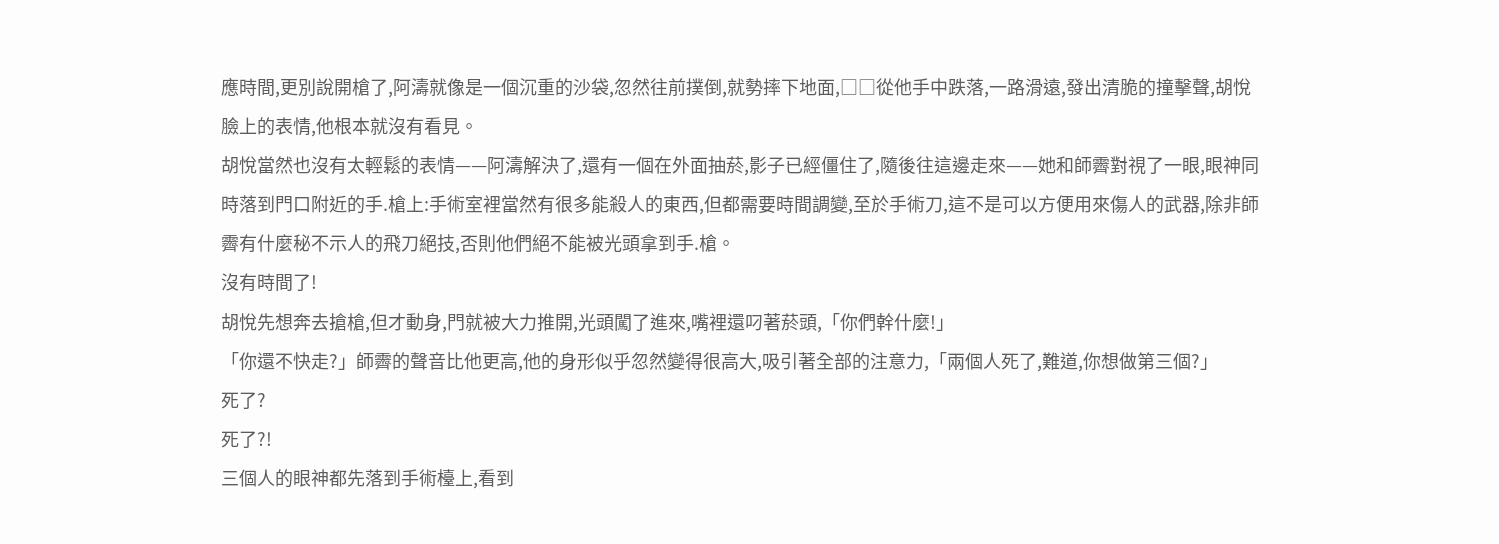應時間,更別說開槍了,阿濤就像是一個沉重的沙袋,忽然往前撲倒,就勢摔下地面,□□從他手中跌落,一路滑遠,發出清脆的撞擊聲,胡悅臉上的表情,他根本就沒有看見。
胡悅當然也沒有太輕鬆的表情——阿濤解決了,還有一個在外面抽菸,影子已經僵住了,隨後往這邊走來——她和師霽對視了一眼,眼神同時落到門口附近的手.槍上:手術室裡當然有很多能殺人的東西,但都需要時間調變,至於手術刀,這不是可以方便用來傷人的武器,除非師霽有什麼秘不示人的飛刀絕技,否則他們絕不能被光頭拿到手.槍。
沒有時間了!
胡悅先想奔去搶槍,但才動身,門就被大力推開,光頭闖了進來,嘴裡還叼著菸頭,「你們幹什麼!」
「你還不快走?」師霽的聲音比他更高,他的身形似乎忽然變得很高大,吸引著全部的注意力,「兩個人死了,難道,你想做第三個?」
死了?
死了?!
三個人的眼神都先落到手術檯上,看到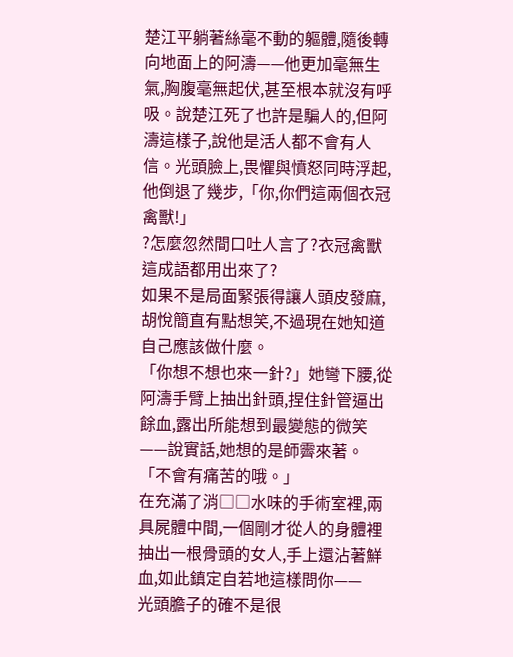楚江平躺著絲毫不動的軀體,隨後轉向地面上的阿濤——他更加毫無生氣,胸腹毫無起伏,甚至根本就沒有呼吸。說楚江死了也許是騙人的,但阿濤這樣子,說他是活人都不會有人信。光頭臉上,畏懼與憤怒同時浮起,他倒退了幾步,「你,你們這兩個衣冠禽獸!」
?怎麼忽然間口吐人言了?衣冠禽獸這成語都用出來了?
如果不是局面緊張得讓人頭皮發麻,胡悅簡直有點想笑,不過現在她知道自己應該做什麼。
「你想不想也來一針?」她彎下腰,從阿濤手臂上抽出針頭,捏住針管逼出餘血,露出所能想到最變態的微笑——說實話,她想的是師霽來著。「不會有痛苦的哦。」
在充滿了消□□水味的手術室裡,兩具屍體中間,一個剛才從人的身體裡抽出一根骨頭的女人,手上還沾著鮮血,如此鎮定自若地這樣問你——
光頭膽子的確不是很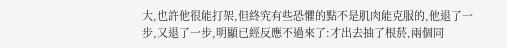大,也許他很能打架,但終究有些恐懼的點不是肌肉能克服的,他退了一步,又退了一步,明顯已經反應不過來了:才出去抽了根菸,兩個同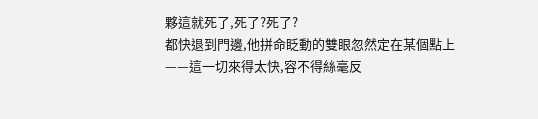夥這就死了,死了?死了?
都快退到門邊,他拼命眨動的雙眼忽然定在某個點上——這一切來得太快,容不得絲毫反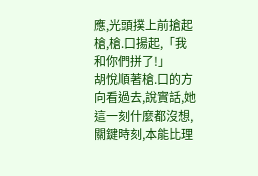應,光頭撲上前搶起槍,槍.口揚起,「我和你們拼了!」
胡悅順著槍.口的方向看過去,說實話,她這一刻什麼都沒想,關鍵時刻,本能比理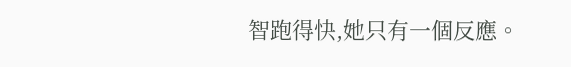智跑得快,她只有一個反應。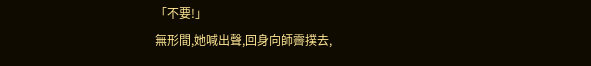「不要!」
無形間,她喊出聲,回身向師霽撲去,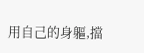用自己的身軀,擋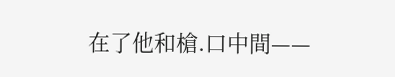在了他和槍.口中間——